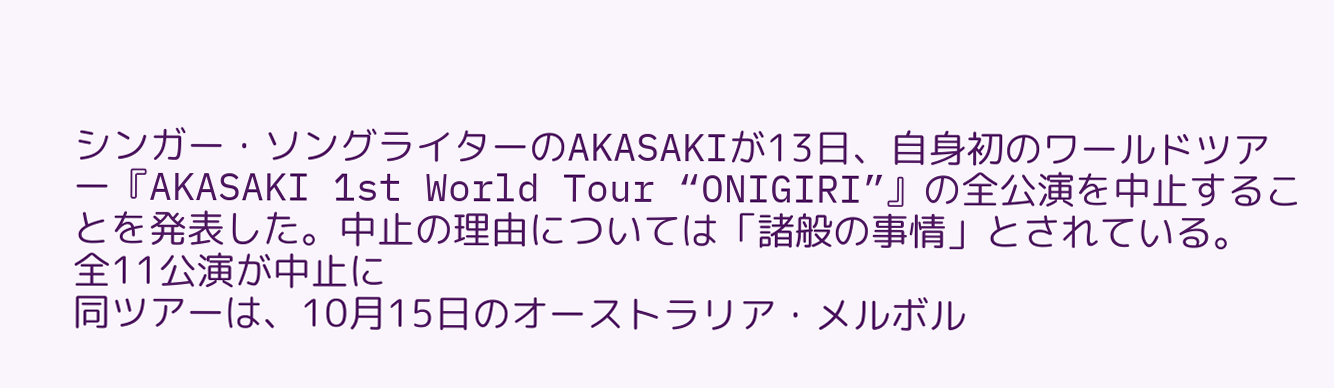シンガー・ソングライターのAKASAKIが13日、自身初のワールドツアー『AKASAKI 1st World Tour “ONIGIRI”』の全公演を中止することを発表した。中止の理由については「諸般の事情」とされている。
全11公演が中止に
同ツアーは、10月15日のオーストラリア・メルボル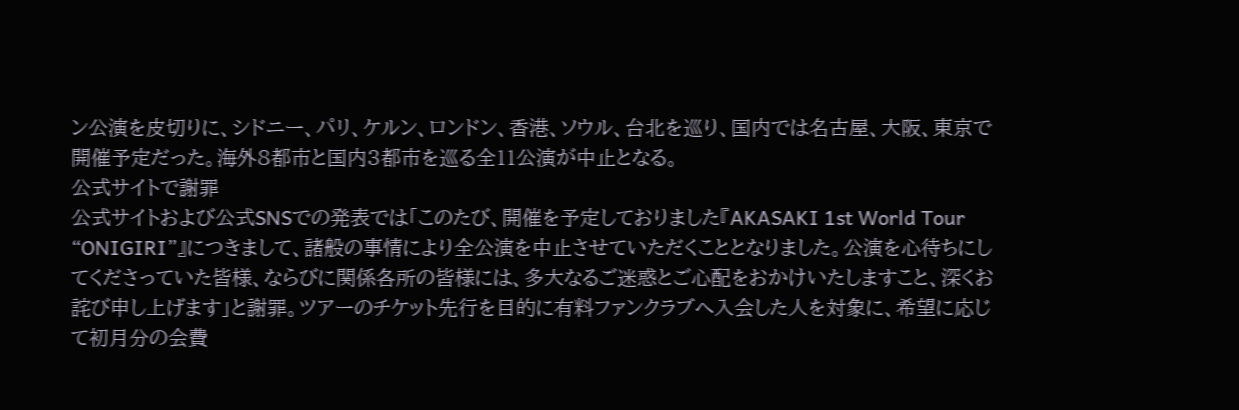ン公演を皮切りに、シドニー、パリ、ケルン、ロンドン、香港、ソウル、台北を巡り、国内では名古屋、大阪、東京で開催予定だった。海外8都市と国内3都市を巡る全11公演が中止となる。
公式サイトで謝罪
公式サイトおよび公式SNSでの発表では「このたび、開催を予定しておりました『AKASAKI 1st World Tour “ONIGIRI”』につきまして、諸般の事情により全公演を中止させていただくこととなりました。公演を心待ちにしてくださっていた皆様、ならびに関係各所の皆様には、多大なるご迷惑とご心配をおかけいたしますこと、深くお詫び申し上げます」と謝罪。ツアーのチケット先行を目的に有料ファンクラブへ入会した人を対象に、希望に応じて初月分の会費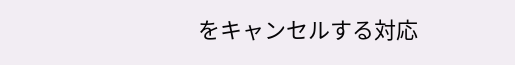をキャンセルする対応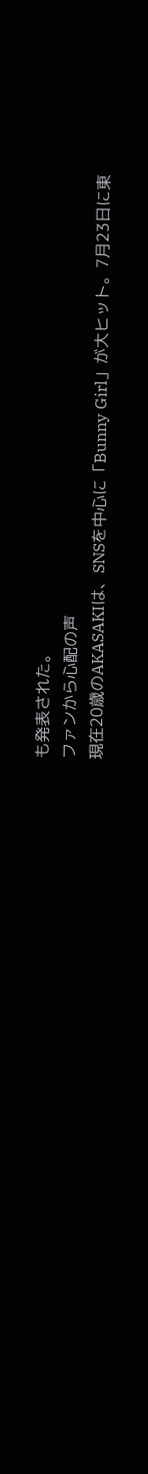も発表された。
ファンから心配の声
現在20歳のAKASAKIは、SNSを中心に「Bunny Girl」が大ヒット。7月23日に東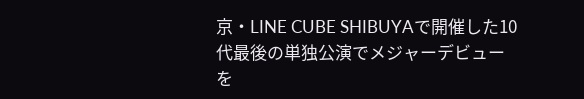京・LINE CUBE SHIBUYAで開催した10代最後の単独公演でメジャーデビューを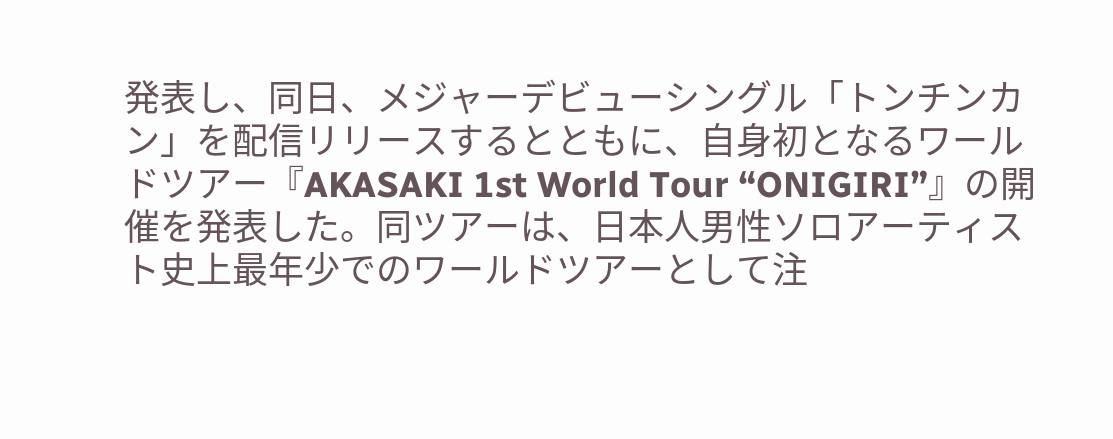発表し、同日、メジャーデビューシングル「トンチンカン」を配信リリースするとともに、自身初となるワールドツアー『AKASAKI 1st World Tour “ONIGIRI”』の開催を発表した。同ツアーは、日本人男性ソロアーティスト史上最年少でのワールドツアーとして注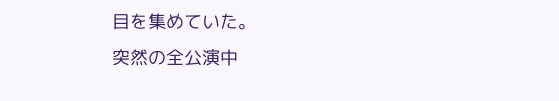目を集めていた。
突然の全公演中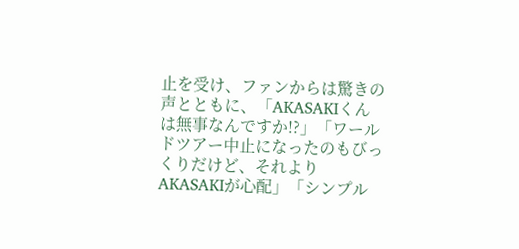止を受け、ファンからは驚きの声とともに、「AKASAKIくんは無事なんですか!?」「ワールドツアー中止になったのもびっくりだけど、それよりAKASAKIが心配」「シンプル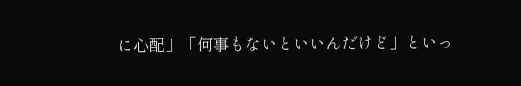に心配」「何事もないといいんだけど」といっ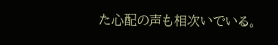た心配の声も相次いでいる。